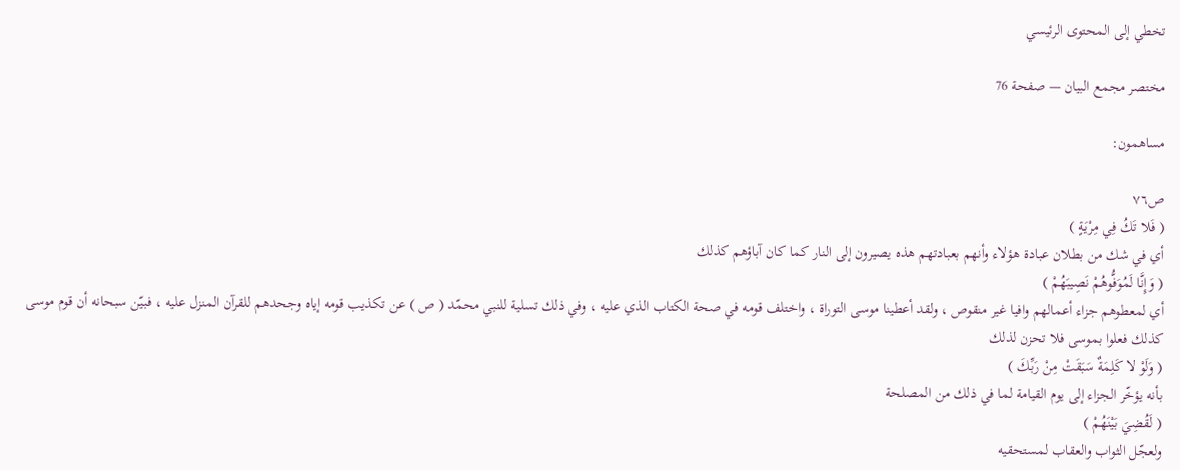تخطي إلى المحتوى الرئيسي

مختصر مجمع البيان — صفحة 76

مساهمون:

ص٧٦
( فَلا تَكُ فِي مِرْيَةٍ )
أي في شك من بطلان عبادة هؤلاء وأنهم بعبادتهم هذه يصيرون إلى النار كما كان آباؤهم كذلك
( وَإِنَّا لَمُوَفُّوهُمْ نَصِيبَهُمْ )
أي لمعطوهم جزاء أعمالهم وافيا غير منقوص ، ولقد أعطينا موسى التوراة ، واختلف قومه في صحة الكتاب الذي عليه ، وفي ذلك تسلية للنبي محمّد ( ص ) عن تكذيب قومه إياه وجحدهم للقرآن المنزل عليه ، فبيّن سبحانه أن قوم موسى كذلك فعلوا بموسى فلا تحزن لذلك
( وَلَوْ لا كَلِمَةٌ سَبَقَتْ مِنْ رَبِّكَ )
بأنه يؤخّر الجزاء إلى يوم القيامة لما في ذلك من المصلحة
( لَقُضِيَ بَيْنَهُمْ )
ولعجّل الثواب والعقاب لمستحقيه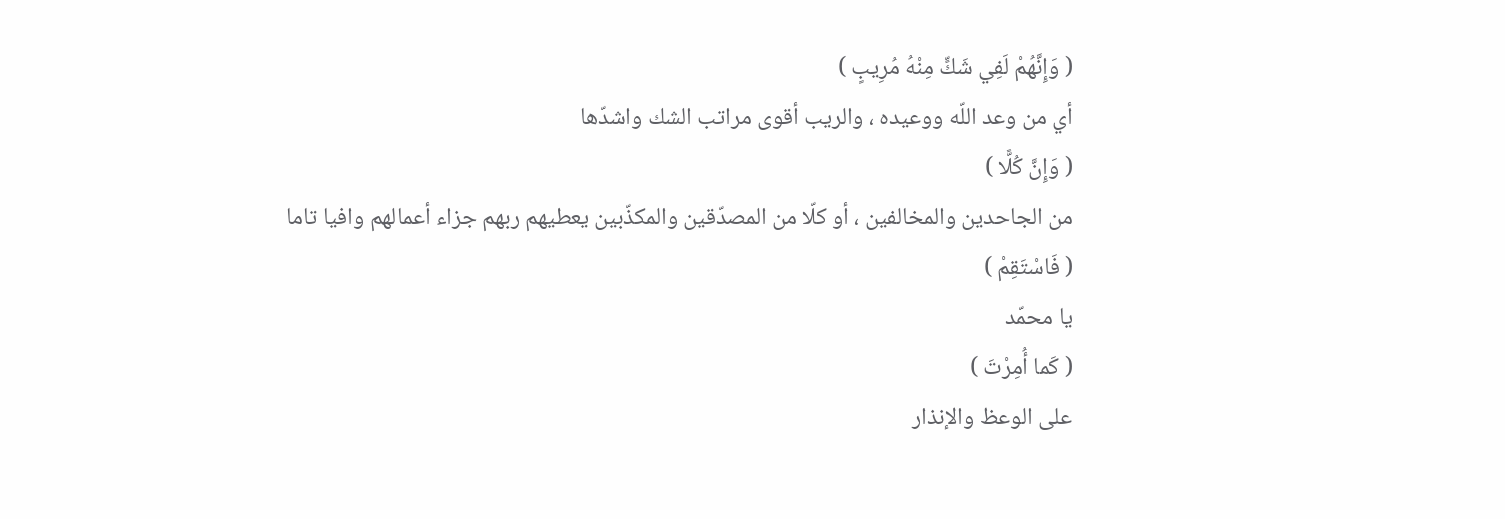( وَإِنَّهُمْ لَفِي شَكٍّ مِنْهُ مُرِيبٍ )
أي من وعد اللّه ووعيده ، والريب أقوى مراتب الشك واشدّها
( وَإِنَّ كُلًّا )
من الجاحدين والمخالفين ، أو كلّا من المصدّقين والمكذّبين يعطيهم ربهم جزاء أعمالهم وافيا تاما
( فَاسْتَقِمْ )
يا محمّد
( كَما أُمِرْتَ )
على الوعظ والإنذار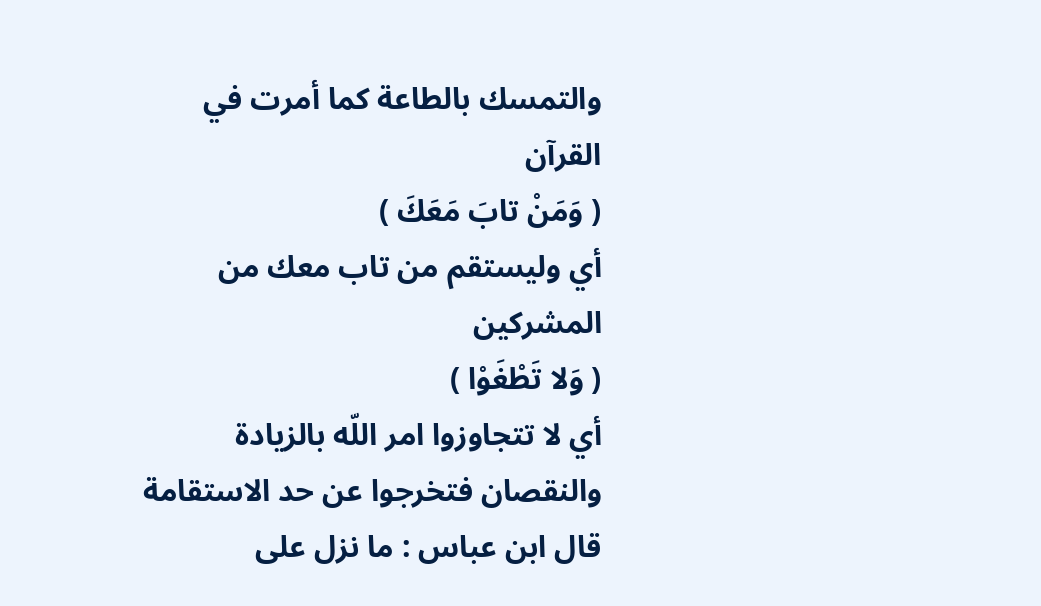والتمسك بالطاعة كما أمرت في القرآن
( وَمَنْ تابَ مَعَكَ )
أي وليستقم من تاب معك من المشركين
( وَلا تَطْغَوْا )
أي لا تتجاوزوا امر اللّه بالزيادة والنقصان فتخرجوا عن حد الاستقامة قال ابن عباس : ما نزل على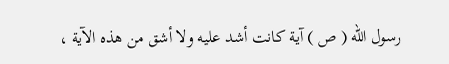رسول اللّه ( ص ) آية كانت أشد عليه ولا أشق من هذه الآية ،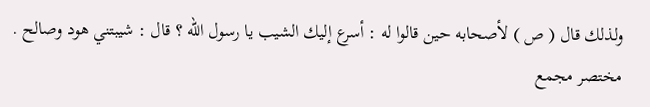ولذلك قال ( ص ) لأصحابه حين قالوا له : أسرع إليك الشيب يا رسول اللّه ؟ قال : شيبتني هود وصالح .
مختصر مجمع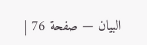البيان — صفحة 76 |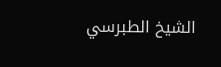الشيخ الطبرسي